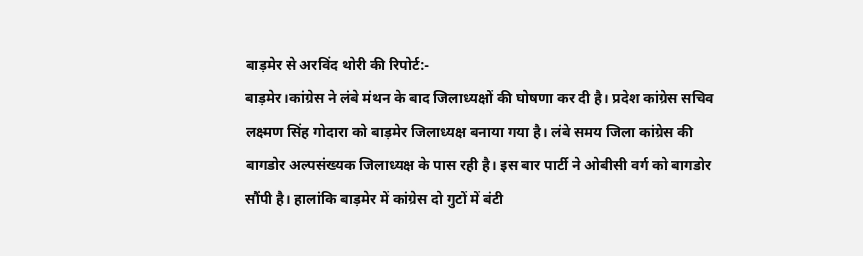बाड़मेर से अरविंद थोरी की रिपोर्ट:-
बाड़मेर।कांग्रेस ने लंबे मंथन के बाद जिलाध्यक्षों की घोषणा कर दी है। प्रदेश कांग्रेस सचिव लक्ष्मण सिंह गोदारा को बाड़मेर जिलाध्यक्ष बनाया गया है। लंबे समय जिला कांग्रेस की बागडोर अल्पसंख्यक जिलाध्यक्ष के पास रही है। इस बार पार्टी ने ओबीसी वर्ग को बागडोर सौंपी है। हालांकि बाड़मेर में कांग्रेस दो गुटों में बंटी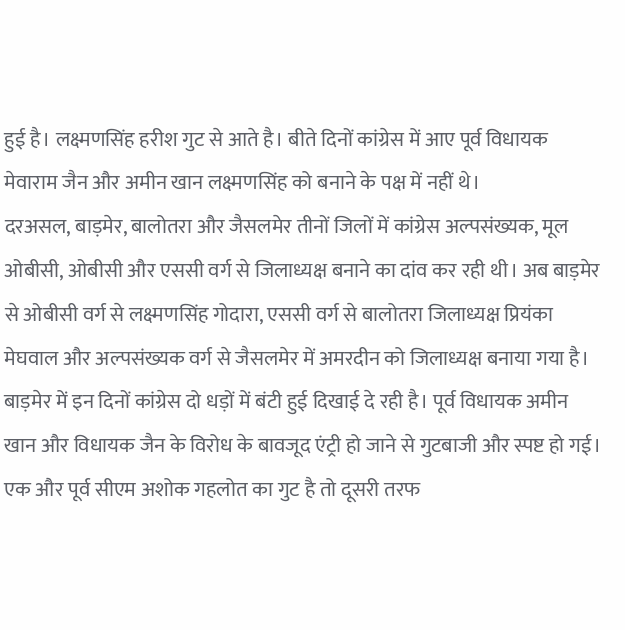हुई है। लक्ष्मणसिंह हरीश गुट से आते है। बीते दिनों कांग्रेस में आए पूर्व विधायक मेवाराम जैन और अमीन खान लक्ष्मणसिंह को बनाने के पक्ष में नहीं थे।
दरअसल, बाड़मेर, बालोतरा और जैसलमेर तीनों जिलों में कांग्रेस अल्पसंख्यक, मूल ओबीसी, ओबीसी और एससी वर्ग से जिलाध्यक्ष बनाने का दांव कर रही थी। अब बाड़मेर से ओबीसी वर्ग से लक्ष्मणसिंह गोदारा, एससी वर्ग से बालोतरा जिलाध्यक्ष प्रियंका मेघवाल और अल्पसंख्यक वर्ग से जैसलमेर में अमरदीन को जिलाध्यक्ष बनाया गया है।
बाड़मेर में इन दिनों कांग्रेस दो धड़ों में बंटी हुई दिखाई दे रही है। पूर्व विधायक अमीन खान और विधायक जैन के विरोध के बावजूद एंट्री हो जाने से गुटबाजी और स्पष्ट हो गई। एक और पूर्व सीएम अशोक गहलोत का गुट है तो दूसरी तरफ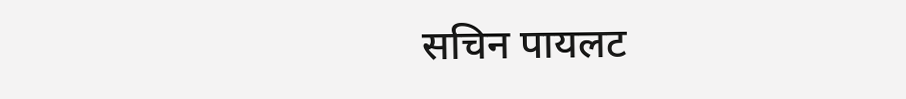सचिन पायलट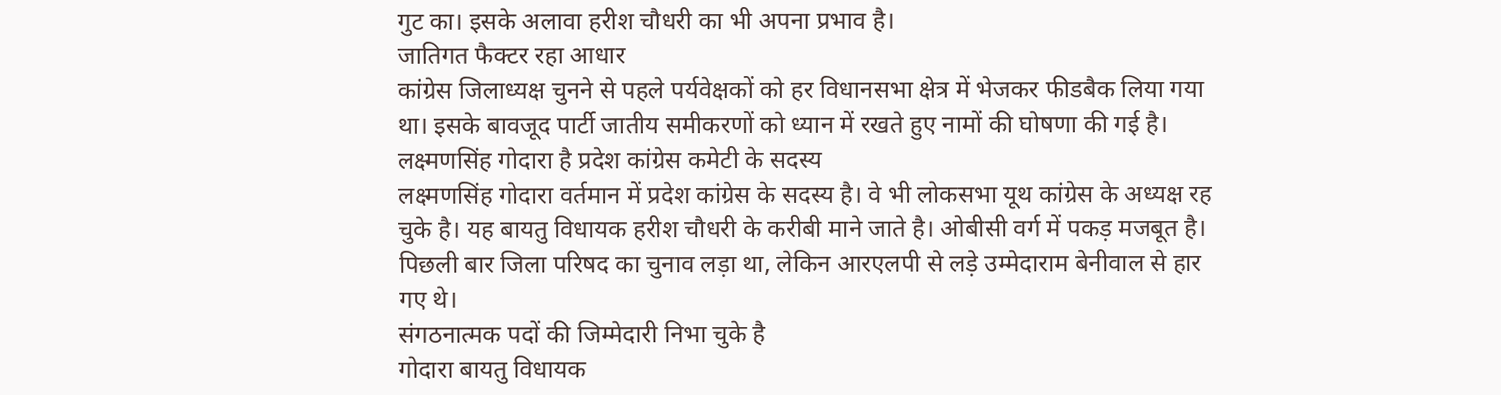गुट का। इसके अलावा हरीश चौधरी का भी अपना प्रभाव है।
जातिगत फैक्टर रहा आधार
कांग्रेस जिलाध्यक्ष चुनने से पहले पर्यवेक्षकों को हर विधानसभा क्षेत्र में भेजकर फीडबैक लिया गया था। इसके बावजूद पार्टी जातीय समीकरणों को ध्यान में रखते हुए नामों की घोषणा की गई है।
लक्ष्मणसिंह गोदारा है प्रदेश कांग्रेस कमेटी के सदस्य
लक्ष्मणसिंह गोदारा वर्तमान में प्रदेश कांग्रेस के सदस्य है। वे भी लोकसभा यूथ कांग्रेस के अध्यक्ष रह चुके है। यह बायतु विधायक हरीश चौधरी के करीबी माने जाते है। ओबीसी वर्ग में पकड़ मजबूत है। पिछली बार जिला परिषद का चुनाव लड़ा था, लेकिन आरएलपी से लड़े उम्मेदाराम बेनीवाल से हार गए थे।
संगठनात्मक पदों की जिम्मेदारी निभा चुके है
गोदारा बायतु विधायक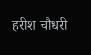हरीश चौधरी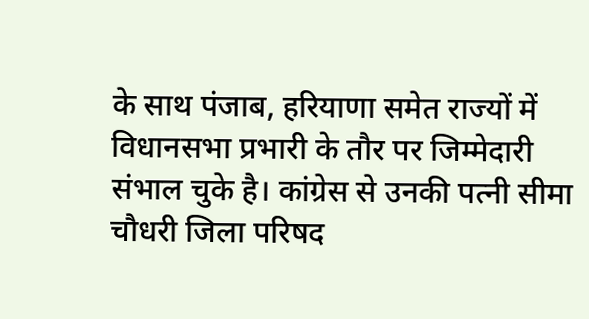के साथ पंजाब, हरियाणा समेत राज्यों में विधानसभा प्रभारी के तौर पर जिम्मेदारी संभाल चुके है। कांग्रेस से उनकी पत्नी सीमा चौधरी जिला परिषद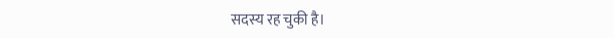सदस्य रह चुकी है।